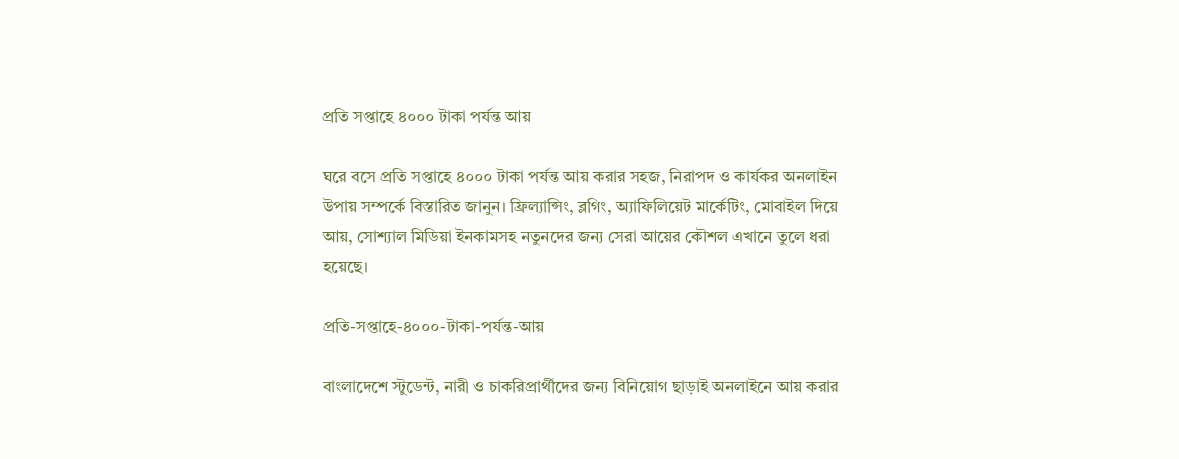প্রতি সপ্তাহে ৪০০০ টাকা পর্যন্ত আয়

ঘরে বসে প্রতি সপ্তাহে ৪০০০ টাকা পর্যন্ত আয় করার সহজ, নিরাপদ ও কার্যকর অনলাইন উপায় সম্পর্কে বিস্তারিত জানুন। ফ্রিল্যান্সিং, ব্লগিং, অ্যাফিলিয়েট মার্কেটিং, মোবাইল দিয়ে আয়, সোশ্যাল মিডিয়া ইনকামসহ নতুনদের জন্য সেরা আয়ের কৌশল এখানে তুলে ধরা হয়েছে।

প্রতি-সপ্তাহে-৪০০০-টাকা-পর্যন্ত-আয়

বাংলাদেশে স্টুডেন্ট, নারী ও চাকরিপ্রার্থীদের জন্য বিনিয়োগ ছাড়াই অনলাইনে আয় করার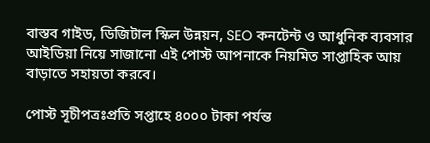বাস্তব গাইড, ডিজিটাল স্কিল উন্নয়ন, SEO কনটেন্ট ও আধুনিক ব্যবসার আইডিয়া নিয়ে সাজানো এই পোস্ট আপনাকে নিয়মিত সাপ্তাহিক আয় বাড়াতে সহায়তা করবে।

পোস্ট সূচীপত্রঃপ্রতি সপ্তাহে ৪০০০ টাকা পর্যন্ত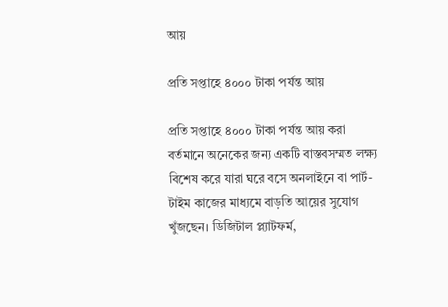আয়

প্রতি সপ্তাহে ৪০০০ টাকা পর্যন্ত আয়

প্রতি সপ্তাহে ৪০০০ টাকা পর্যন্ত আয় করা বর্তমানে অনেকের জন্য একটি বাস্তবসম্মত লক্ষ্য বিশেষ করে যারা ঘরে বসে অনলাইনে বা পার্ট-টাইম কাজের মাধ্যমে বাড়তি আয়ের সুযোগ খুঁজছেন। ডিজিটাল প্ল্যাটফর্ম,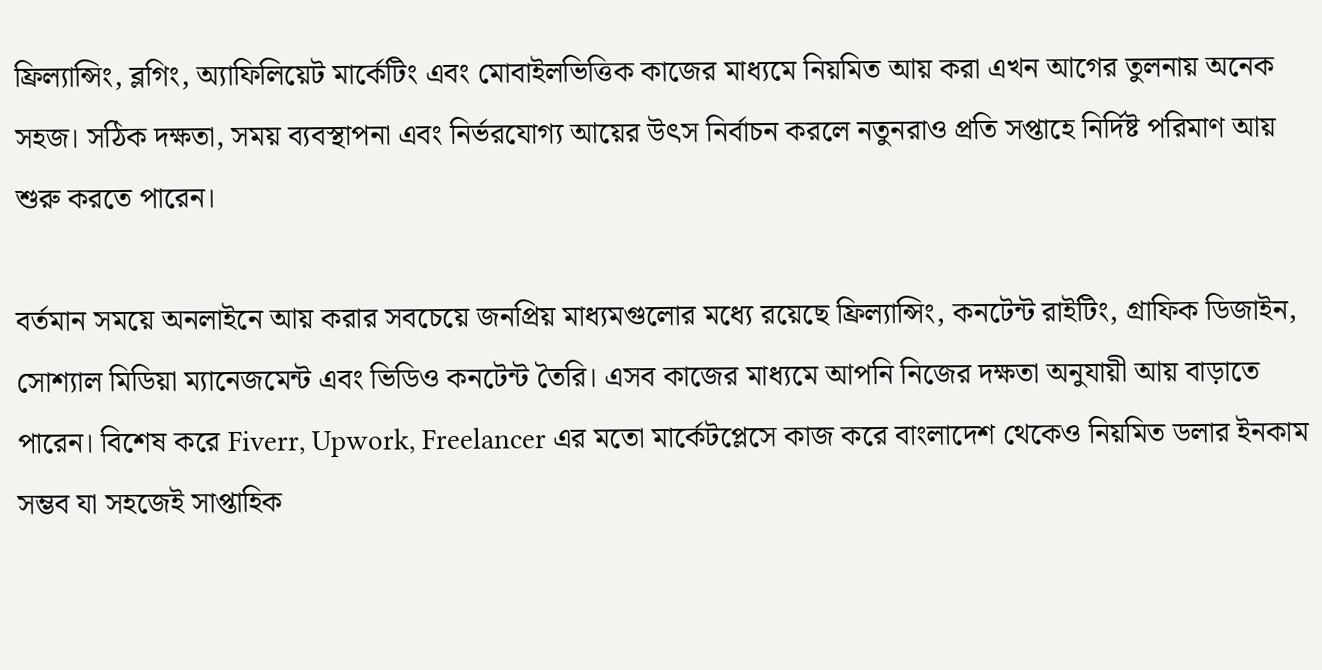ফ্রিল্যান্সিং, ব্লগিং, অ্যাফিলিয়েট মার্কেটিং এবং মোবাইলভিত্তিক কাজের মাধ্যমে নিয়মিত আয় করা এখন আগের তুলনায় অনেক সহজ। সঠিক দক্ষতা, সময় ব্যবস্থাপনা এবং নির্ভরযোগ্য আয়ের উৎস নির্বাচন করলে নতুনরাও প্রতি সপ্তাহে নির্দিষ্ট পরিমাণ আয় শুরু করতে পারেন।

বর্তমান সময়ে অনলাইনে আয় করার সবচেয়ে জনপ্রিয় মাধ্যমগুলোর মধ্যে রয়েছে ফ্রিল্যান্সিং, কনটেন্ট রাইটিং, গ্রাফিক ডিজাইন, সোশ্যাল মিডিয়া ম্যানেজমেন্ট এবং ভিডিও কনটেন্ট তৈরি। এসব কাজের মাধ্যমে আপনি নিজের দক্ষতা অনুযায়ী আয় বাড়াতে পারেন। বিশেষ করে Fiverr, Upwork, Freelancer এর মতো মার্কেটপ্লেসে কাজ করে বাংলাদেশ থেকেও নিয়মিত ডলার ইনকাম সম্ভব যা সহজেই সাপ্তাহিক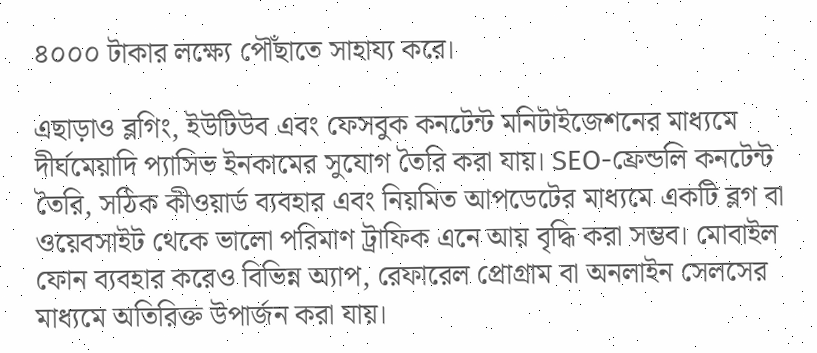৪০০০ টাকার লক্ষ্যে পৌঁছাতে সাহায্য করে।

এছাড়াও ব্লগিং, ইউটিউব এবং ফেসবুক কনটেন্ট মনিটাইজেশনের মাধ্যমে দীর্ঘমেয়াদি প্যাসিভ ইনকামের সুযোগ তৈরি করা যায়। SEO-ফ্রেন্ডলি কনটেন্ট তৈরি, সঠিক কীওয়ার্ড ব্যবহার এবং নিয়মিত আপডেটের মাধ্যমে একটি ব্লগ বা ওয়েবসাইট থেকে ভালো পরিমাণ ট্রাফিক এনে আয় বৃদ্ধি করা সম্ভব। মোবাইল ফোন ব্যবহার করেও বিভিন্ন অ্যাপ, রেফারেল প্রোগ্রাম বা অনলাইন সেলসের মাধ্যমে অতিরিক্ত উপার্জন করা যায়।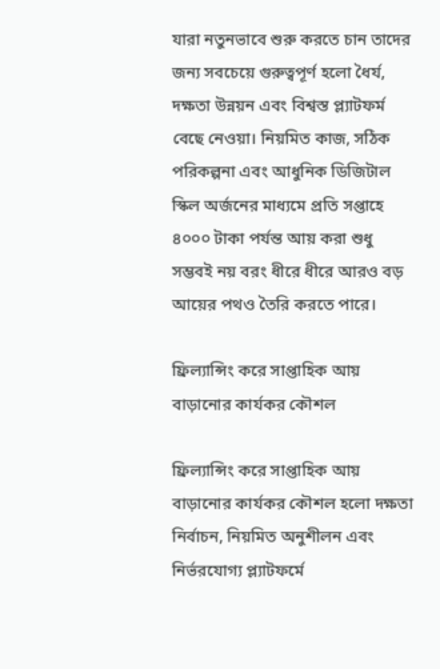যারা নতুনভাবে শুরু করতে চান তাদের জন্য সবচেয়ে গুরুত্বপূর্ণ হলো ধৈর্য, দক্ষতা উন্নয়ন এবং বিশ্বস্ত প্ল্যাটফর্ম বেছে নেওয়া। নিয়মিত কাজ, সঠিক পরিকল্পনা এবং আধুনিক ডিজিটাল স্কিল অর্জনের মাধ্যমে প্রতি সপ্তাহে ৪০০০ টাকা পর্যন্ত আয় করা শুধু সম্ভবই নয় বরং ধীরে ধীরে আরও বড় আয়ের পথও তৈরি করতে পারে।

ফ্রিল্যান্সিং করে সাপ্তাহিক আয় বাড়ানোর কার্যকর কৌশল

ফ্রিল্যান্সিং করে সাপ্তাহিক আয় বাড়ানোর কার্যকর কৌশল হলো দক্ষতা নির্বাচন, নিয়মিত অনুশীলন এবং নির্ভরযোগ্য প্ল্যাটফর্মে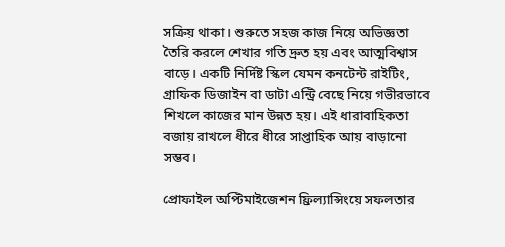সক্রিয় থাকা। শুরুতে সহজ কাজ নিয়ে অভিজ্ঞতা তৈরি করলে শেখার গতি দ্রুত হয় এবং আত্মবিশ্বাস বাড়ে। একটি নির্দিষ্ট স্কিল যেমন কনটেন্ট রাইটিং, গ্রাফিক ডিজাইন বা ডাটা এন্ট্রি বেছে নিয়ে গভীরভাবে শিখলে কাজের মান উন্নত হয়। এই ধারাবাহিকতা বজায় রাখলে ধীরে ধীরে সাপ্তাহিক আয় বাড়ানো সম্ভব।

প্রোফাইল অপ্টিমাইজেশন ফ্রিল্যান্সিংয়ে সফলতার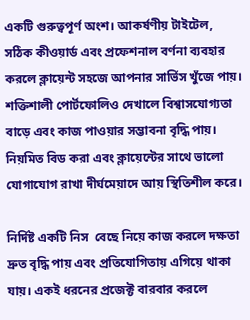একটি গুরুত্বপূর্ণ অংশ। আকর্ষণীয় টাইটেল, সঠিক কীওয়ার্ড এবং প্রফেশনাল বর্ণনা ব্যবহার করলে ক্লায়েন্ট সহজে আপনার সার্ভিস খুঁজে পায়। শক্তিশালী পোর্টফোলিও দেখালে বিশ্বাসযোগ্যতা বাড়ে এবং কাজ পাওয়ার সম্ভাবনা বৃদ্ধি পায়। নিয়মিত বিড করা এবং ক্লায়েন্টের সাথে ভালো যোগাযোগ রাখা দীর্ঘমেয়াদে আয় স্থিতিশীল করে।

নির্দিষ্ট একটি নিস  বেছে নিয়ে কাজ করলে দক্ষতা দ্রুত বৃদ্ধি পায় এবং প্রতিযোগিতায় এগিয়ে থাকা যায়। একই ধরনের প্রজেক্ট বারবার করলে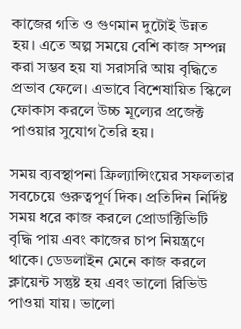কাজের গতি ও গুণমান দুটোই উন্নত হয়। এতে অল্প সময়ে বেশি কাজ সম্পন্ন করা সম্ভব হয় যা সরাসরি আয় বৃদ্ধিতে প্রভাব ফেলে। এভাবে বিশেষায়িত স্কিলে ফোকাস করলে উচ্চ মূল্যের প্রজেক্ট পাওয়ার সুযোগ তৈরি হয়।

সময় ব্যবস্থাপনা ফ্রিল্যান্সিংয়ের সফলতার সবচেয়ে গুরুত্বপূর্ণ দিক। প্রতিদিন নির্দিষ্ট সময় ধরে কাজ করলে প্রোডাক্টিভিটি বৃদ্ধি পায় এবং কাজের চাপ নিয়ন্ত্রণে থাকে। ডেডলাইন মেনে কাজ করলে ক্লায়েন্ট সন্তুষ্ট হয় এবং ভালো রিভিউ পাওয়া যায়। ভালো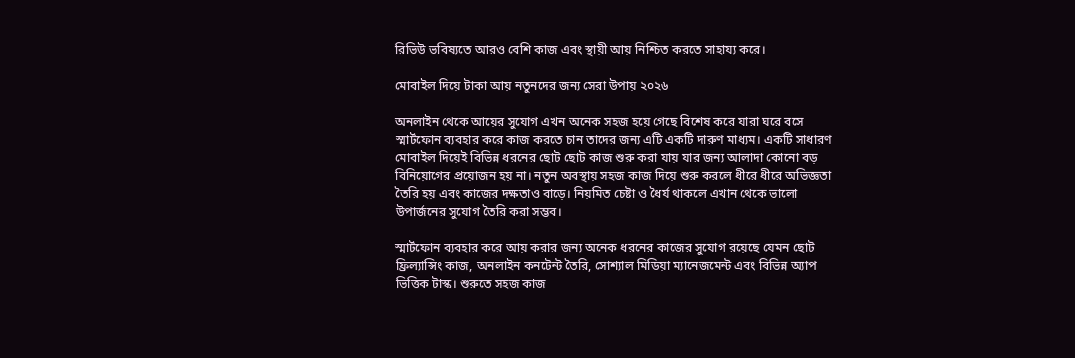রিভিউ ভবিষ্যতে আরও বেশি কাজ এবং স্থায়ী আয় নিশ্চিত করতে সাহায্য করে।

মোবাইল দিয়ে টাকা আয় নতুনদের জন্য সেরা উপায় ২০২৬

অনলাইন থেকে আয়ের সুযোগ এখন অনেক সহজ হয়ে গেছে বিশেষ করে যারা ঘরে বসে স্মার্টফোন ব্যবহার করে কাজ করতে চান তাদের জন্য এটি একটি দারুণ মাধ্যম। একটি সাধারণ মোবাইল দিয়েই বিভিন্ন ধরনের ছোট ছোট কাজ শুরু করা যায় যার জন্য আলাদা কোনো বড় বিনিয়োগের প্রয়োজন হয় না। নতুন অবস্থায় সহজ কাজ দিয়ে শুরু করলে ধীরে ধীরে অভিজ্ঞতা তৈরি হয় এবং কাজের দক্ষতাও বাড়ে। নিয়মিত চেষ্টা ও ধৈর্য থাকলে এখান থেকে ভালো উপার্জনের সুযোগ তৈরি করা সম্ভব।

স্মার্টফোন ব্যবহার করে আয় করার জন্য অনেক ধরনের কাজের সুযোগ রয়েছে যেমন ছোট ফ্রিল্যান্সিং কাজ, অনলাইন কনটেন্ট তৈরি, সোশ্যাল মিডিয়া ম্যানেজমেন্ট এবং বিভিন্ন অ্যাপ ভিত্তিক টাস্ক। শুরুতে সহজ কাজ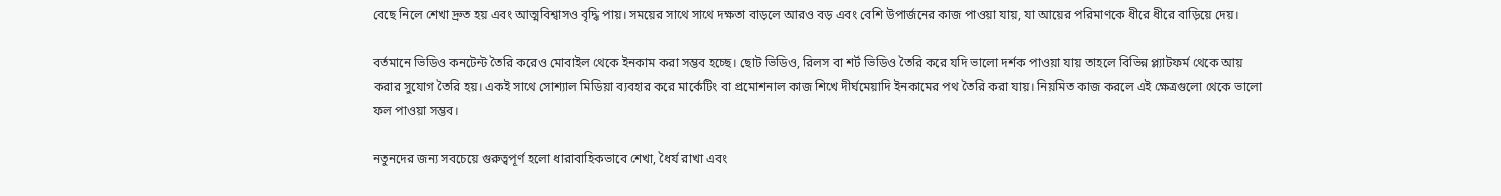বেছে নিলে শেখা দ্রুত হয় এবং আত্মবিশ্বাসও বৃদ্ধি পায়। সময়ের সাথে সাথে দক্ষতা বাড়লে আরও বড় এবং বেশি উপার্জনের কাজ পাওয়া যায়, যা আয়ের পরিমাণকে ধীরে ধীরে বাড়িয়ে দেয়।

বর্তমানে ভিডিও কনটেন্ট তৈরি করেও মোবাইল থেকে ইনকাম করা সম্ভব হচ্ছে। ছোট ভিডিও, রিলস বা শর্ট ভিডিও তৈরি করে যদি ভালো দর্শক পাওয়া যায় তাহলে বিভিন্ন প্ল্যাটফর্ম থেকে আয় করার সুযোগ তৈরি হয়। একই সাথে সোশ্যাল মিডিয়া ব্যবহার করে মার্কেটিং বা প্রমোশনাল কাজ শিখে দীর্ঘমেয়াদি ইনকামের পথ তৈরি করা যায়। নিয়মিত কাজ করলে এই ক্ষেত্রগুলো থেকে ভালো ফল পাওয়া সম্ভব।

নতুনদের জন্য সবচেয়ে গুরুত্বপূর্ণ হলো ধারাবাহিকভাবে শেখা, ধৈর্য রাখা এবং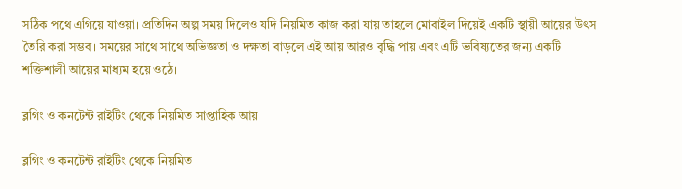সঠিক পথে এগিয়ে যাওয়া। প্রতিদিন অল্প সময় দিলেও যদি নিয়মিত কাজ করা যায় তাহলে মোবাইল দিয়েই একটি স্থায়ী আয়ের উৎস তৈরি করা সম্ভব। সময়ের সাথে সাথে অভিজ্ঞতা ও দক্ষতা বাড়লে এই আয় আরও বৃদ্ধি পায় এবং এটি ভবিষ্যতের জন্য একটি শক্তিশালী আয়ের মাধ্যম হয়ে ওঠে।

ব্লগিং ও কনটেন্ট রাইটিং থেকে নিয়মিত সাপ্তাহিক আয়

ব্লগিং ও কনটেন্ট রাইটিং থেকে নিয়মিত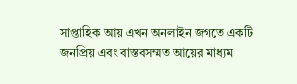সাপ্তাহিক আয় এখন অনলাইন জগতে একটি জনপ্রিয় এবং বাস্তবসম্মত আয়ের মাধ্যম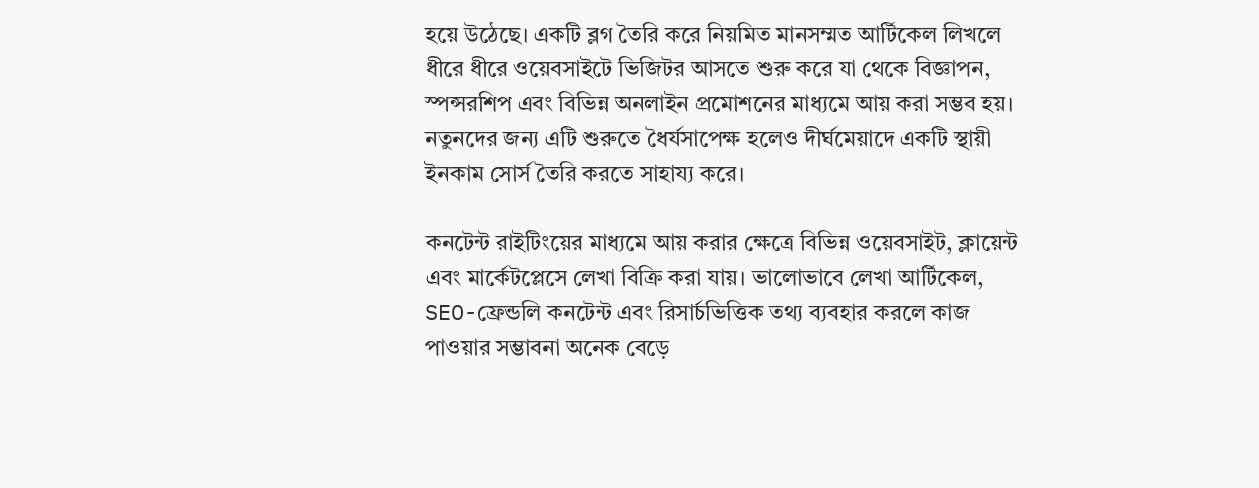হয়ে উঠেছে। একটি ব্লগ তৈরি করে নিয়মিত মানসম্মত আর্টিকেল লিখলে ধীরে ধীরে ওয়েবসাইটে ভিজিটর আসতে শুরু করে যা থেকে বিজ্ঞাপন, স্পন্সরশিপ এবং বিভিন্ন অনলাইন প্রমোশনের মাধ্যমে আয় করা সম্ভব হয়। নতুনদের জন্য এটি শুরুতে ধৈর্যসাপেক্ষ হলেও দীর্ঘমেয়াদে একটি স্থায়ী ইনকাম সোর্স তৈরি করতে সাহায্য করে।

কনটেন্ট রাইটিংয়ের মাধ্যমে আয় করার ক্ষেত্রে বিভিন্ন ওয়েবসাইট, ক্লায়েন্ট এবং মার্কেটপ্লেসে লেখা বিক্রি করা যায়। ভালোভাবে লেখা আর্টিকেল, SEO-ফ্রেন্ডলি কনটেন্ট এবং রিসার্চভিত্তিক তথ্য ব্যবহার করলে কাজ পাওয়ার সম্ভাবনা অনেক বেড়ে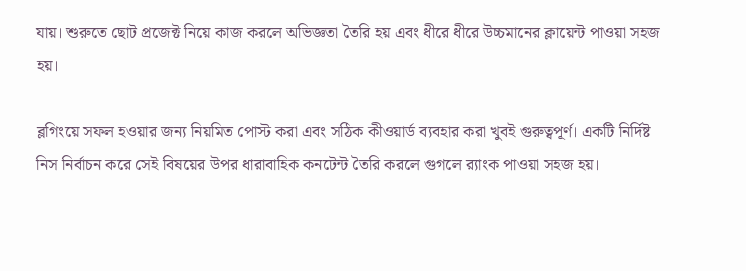যায়। শুরুতে ছোট প্রজেক্ট নিয়ে কাজ করলে অভিজ্ঞতা তৈরি হয় এবং ধীরে ধীরে উচ্চমানের ক্লায়েন্ট পাওয়া সহজ হয়।

ব্লগিংয়ে সফল হওয়ার জন্য নিয়মিত পোস্ট করা এবং সঠিক কীওয়ার্ড ব্যবহার করা খুবই গুরুত্বপূর্ণ। একটি নির্দিষ্ট নিস নির্বাচন করে সেই বিষয়ের উপর ধারাবাহিক কনটেন্ট তৈরি করলে গুগলে র‍্যাংক পাওয়া সহজ হয়।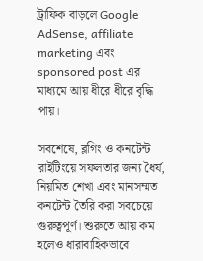ট্রাফিক বাড়লে Google AdSense, affiliate marketing এবং sponsored post এর মাধ্যমে আয় ধীরে ধীরে বৃদ্ধি পায়।

সবশেষে, ব্লগিং ও কনটেন্ট রাইটিংয়ে সফলতার জন্য ধৈর্য, নিয়মিত শেখা এবং মানসম্মত কনটেন্ট তৈরি করা সবচেয়ে গুরুত্বপূর্ণ। শুরুতে আয় কম হলেও ধারাবাহিকভাবে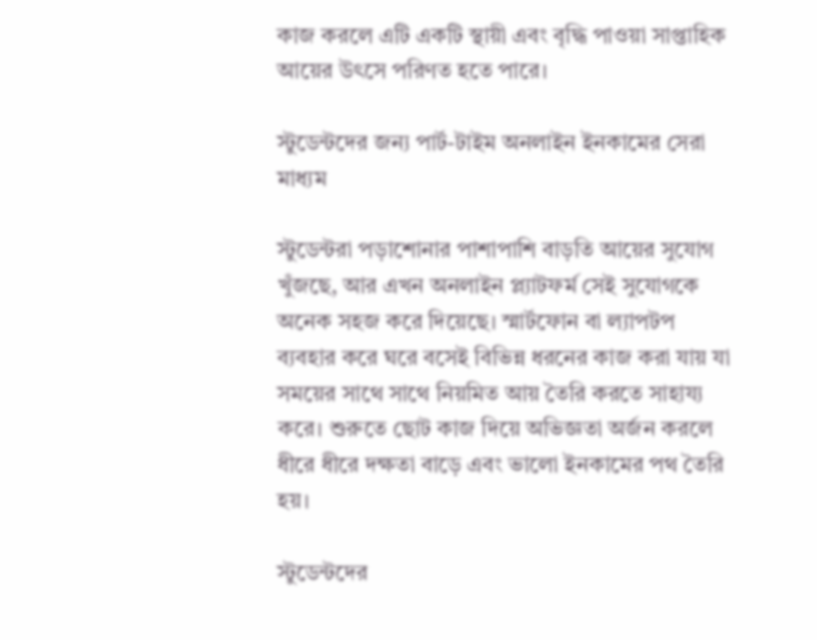কাজ করলে এটি একটি স্থায়ী এবং বৃদ্ধি পাওয়া সাপ্তাহিক আয়ের উৎসে পরিণত হতে পারে।

স্টুডেন্টদের জন্য পার্ট-টাইম অনলাইন ইনকামের সেরা মাধ্যম

স্টুডেন্টরা পড়াশোনার পাশাপাশি বাড়তি আয়ের সুযোগ খুঁজছে, আর এখন অনলাইন প্ল্যাটফর্ম সেই সুযোগকে অনেক সহজ করে দিয়েছে। স্মার্টফোন বা ল্যাপটপ ব্যবহার করে ঘরে বসেই বিভিন্ন ধরনের কাজ করা যায় যা সময়ের সাথে সাথে নিয়মিত আয় তৈরি করতে সাহায্য করে। শুরুতে ছোট কাজ দিয়ে অভিজ্ঞতা অর্জন করলে ধীরে ধীরে দক্ষতা বাড়ে এবং ভালো ইনকামের পথ তৈরি হয়।

স্টুডেন্টদের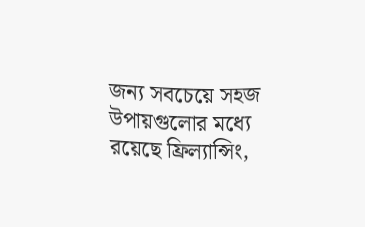জন্য সবচেয়ে সহজ উপায়গুলোর মধ্যে রয়েছে ফ্রিল্যান্সিং,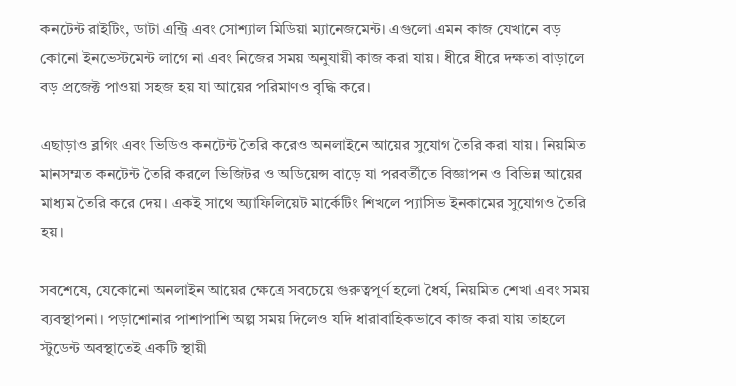কনটেন্ট রাইটিং, ডাটা এন্ট্রি এবং সোশ্যাল মিডিয়া ম্যানেজমেন্ট। এগুলো এমন কাজ যেখানে বড় কোনো ইনভেস্টমেন্ট লাগে না এবং নিজের সময় অনুযায়ী কাজ করা যায়। ধীরে ধীরে দক্ষতা বাড়ালে বড় প্রজেক্ট পাওয়া সহজ হয় যা আয়ের পরিমাণও বৃদ্ধি করে।

এছাড়াও ব্লগিং এবং ভিডিও কনটেন্ট তৈরি করেও অনলাইনে আয়ের সুযোগ তৈরি করা যায়। নিয়মিত মানসম্মত কনটেন্ট তৈরি করলে ভিজিটর ও অডিয়েন্স বাড়ে যা পরবর্তীতে বিজ্ঞাপন ও বিভিন্ন আয়ের মাধ্যম তৈরি করে দেয়। একই সাথে অ্যাফিলিয়েট মার্কেটিং শিখলে প্যাসিভ ইনকামের সুযোগও তৈরি হয়।

সবশেষে, যেকোনো অনলাইন আয়ের ক্ষেত্রে সবচেয়ে গুরুত্বপূর্ণ হলো ধৈর্য, নিয়মিত শেখা এবং সময় ব্যবস্থাপনা। পড়াশোনার পাশাপাশি অল্প সময় দিলেও যদি ধারাবাহিকভাবে কাজ করা যায় তাহলে স্টুডেন্ট অবস্থাতেই একটি স্থায়ী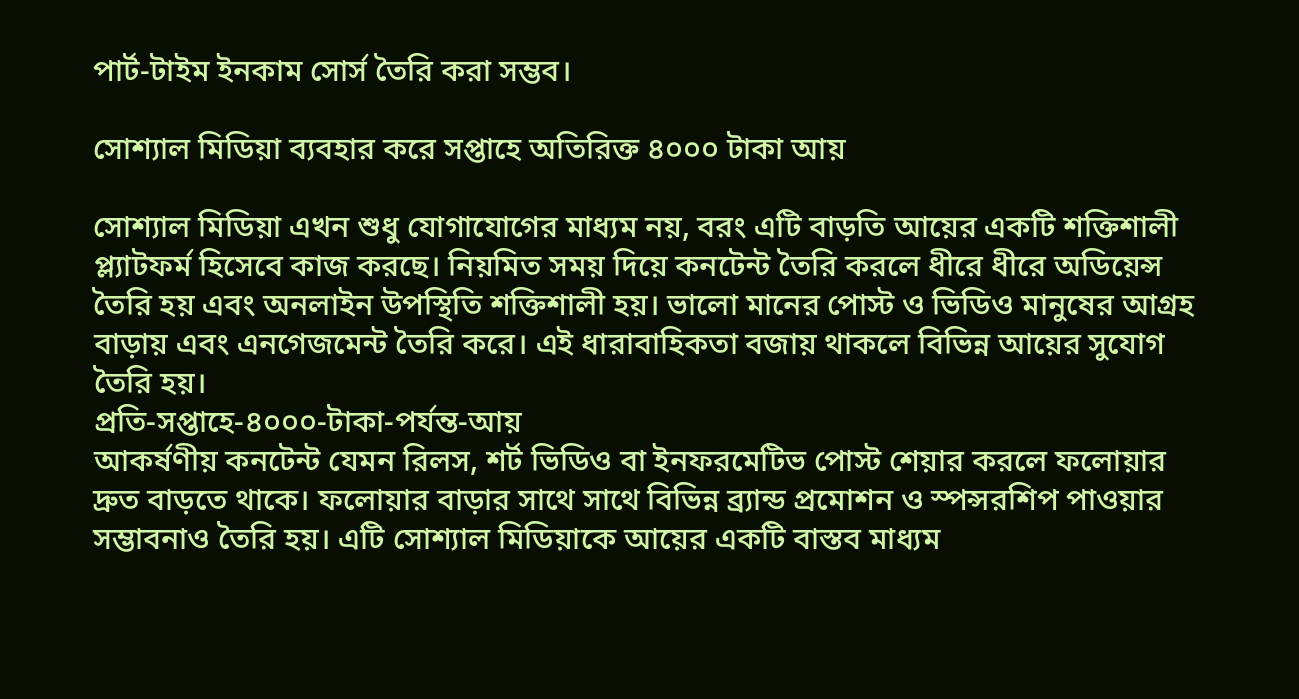পার্ট-টাইম ইনকাম সোর্স তৈরি করা সম্ভব।

সোশ্যাল মিডিয়া ব্যবহার করে সপ্তাহে অতিরিক্ত ৪০০০ টাকা আয়

সোশ্যাল মিডিয়া এখন শুধু যোগাযোগের মাধ্যম নয়, বরং এটি বাড়তি আয়ের একটি শক্তিশালী প্ল্যাটফর্ম হিসেবে কাজ করছে। নিয়মিত সময় দিয়ে কনটেন্ট তৈরি করলে ধীরে ধীরে অডিয়েন্স তৈরি হয় এবং অনলাইন উপস্থিতি শক্তিশালী হয়। ভালো মানের পোস্ট ও ভিডিও মানুষের আগ্রহ বাড়ায় এবং এনগেজমেন্ট তৈরি করে। এই ধারাবাহিকতা বজায় থাকলে বিভিন্ন আয়ের সুযোগ তৈরি হয়।
প্রতি-সপ্তাহে-৪০০০-টাকা-পর্যন্ত-আয়
আকর্ষণীয় কনটেন্ট যেমন রিলস, শর্ট ভিডিও বা ইনফরমেটিভ পোস্ট শেয়ার করলে ফলোয়ার দ্রুত বাড়তে থাকে। ফলোয়ার বাড়ার সাথে সাথে বিভিন্ন ব্র্যান্ড প্রমোশন ও স্পন্সরশিপ পাওয়ার সম্ভাবনাও তৈরি হয়। এটি সোশ্যাল মিডিয়াকে আয়ের একটি বাস্তব মাধ্যম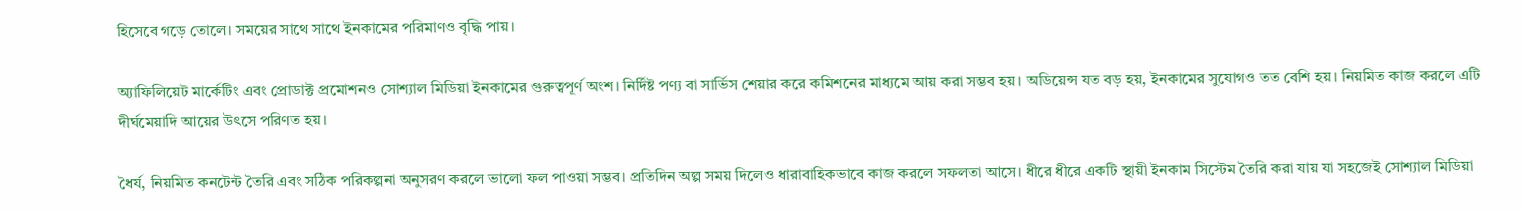হিসেবে গড়ে তোলে। সময়ের সাথে সাথে ইনকামের পরিমাণও বৃদ্ধি পায়।

অ্যাফিলিয়েট মার্কেটিং এবং প্রোডাক্ট প্রমোশনও সোশ্যাল মিডিয়া ইনকামের গুরুত্বপূর্ণ অংশ। নির্দিষ্ট পণ্য বা সার্ভিস শেয়ার করে কমিশনের মাধ্যমে আয় করা সম্ভব হয়। অডিয়েন্স যত বড় হয়, ইনকামের সুযোগও তত বেশি হয়। নিয়মিত কাজ করলে এটি দীর্ঘমেয়াদি আয়ের উৎসে পরিণত হয়।

ধৈর্য, নিয়মিত কনটেন্ট তৈরি এবং সঠিক পরিকল্পনা অনুসরণ করলে ভালো ফল পাওয়া সম্ভব। প্রতিদিন অল্প সময় দিলেও ধারাবাহিকভাবে কাজ করলে সফলতা আসে। ধীরে ধীরে একটি স্থায়ী ইনকাম সিস্টেম তৈরি করা যায় যা সহজেই সোশ্যাল মিডিয়া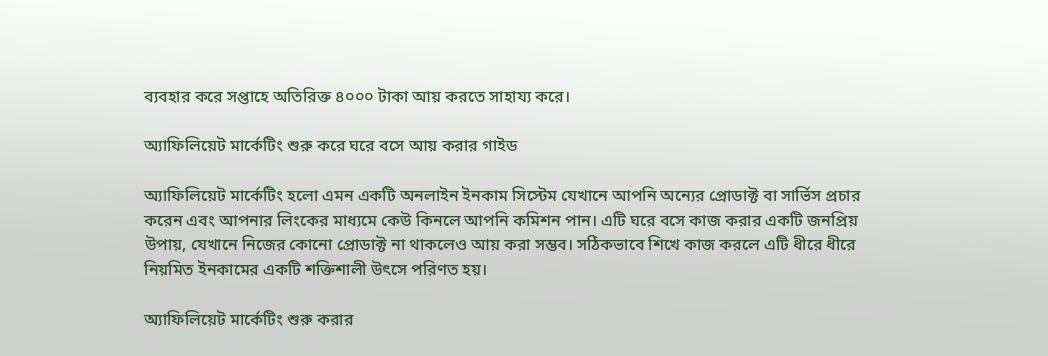ব্যবহার করে সপ্তাহে অতিরিক্ত ৪০০০ টাকা আয় করতে সাহায্য করে।

অ্যাফিলিয়েট মার্কেটিং শুরু করে ঘরে বসে আয় করার গাইড

অ্যাফিলিয়েট মার্কেটিং হলো এমন একটি অনলাইন ইনকাম সিস্টেম যেখানে আপনি অন্যের প্রোডাক্ট বা সার্ভিস প্রচার করেন এবং আপনার লিংকের মাধ্যমে কেউ কিনলে আপনি কমিশন পান। এটি ঘরে বসে কাজ করার একটি জনপ্রিয় উপায়, যেখানে নিজের কোনো প্রোডাক্ট না থাকলেও আয় করা সম্ভব। সঠিকভাবে শিখে কাজ করলে এটি ধীরে ধীরে নিয়মিত ইনকামের একটি শক্তিশালী উৎসে পরিণত হয়।

অ্যাফিলিয়েট মার্কেটিং শুরু করার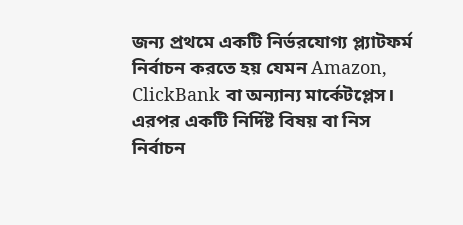জন্য প্রথমে একটি নির্ভরযোগ্য প্ল্যাটফর্ম নির্বাচন করতে হয় যেমন Amazon, ClickBank বা অন্যান্য মার্কেটপ্লেস। এরপর একটি নির্দিষ্ট বিষয় বা নিস  নির্বাচন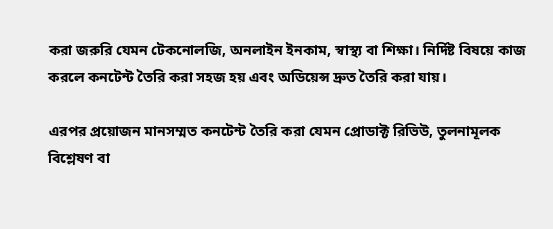করা জরুরি যেমন টেকনোলজি, অনলাইন ইনকাম, স্বাস্থ্য বা শিক্ষা। নির্দিষ্ট বিষয়ে কাজ করলে কনটেন্ট তৈরি করা সহজ হয় এবং অডিয়েন্স দ্রুত তৈরি করা যায়।

এরপর প্রয়োজন মানসম্মত কনটেন্ট তৈরি করা যেমন প্রোডাক্ট রিভিউ, তুলনামূলক বিশ্লেষণ বা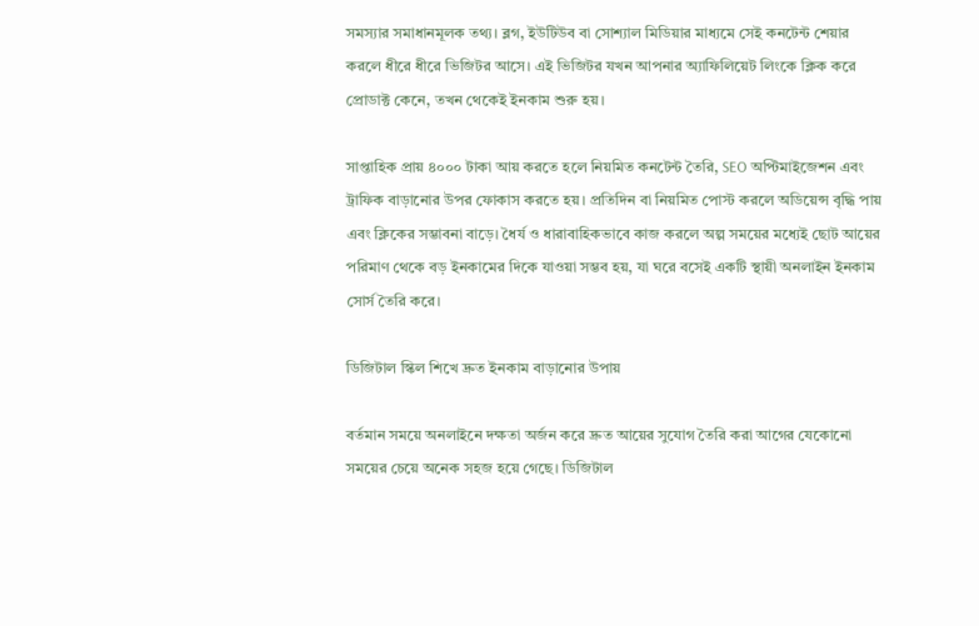সমস্যার সমাধানমূলক তথ্য। ব্লগ, ইউটিউব বা সোশ্যাল মিডিয়ার মাধ্যমে সেই কনটেন্ট শেয়ার করলে ধীরে ধীরে ভিজিটর আসে। এই ভিজিটর যখন আপনার অ্যাফিলিয়েট লিংকে ক্লিক করে প্রোডাক্ট কেনে, তখন থেকেই ইনকাম শুরু হয়।

সাপ্তাহিক প্রায় ৪০০০ টাকা আয় করতে হলে নিয়মিত কনটেন্ট তৈরি, SEO অপ্টিমাইজেশন এবং ট্রাফিক বাড়ানোর উপর ফোকাস করতে হয়। প্রতিদিন বা নিয়মিত পোস্ট করলে অডিয়েন্স বৃদ্ধি পায় এবং ক্লিকের সম্ভাবনা বাড়ে। ধৈর্য ও ধারাবাহিকভাবে কাজ করলে অল্প সময়ের মধ্যেই ছোট আয়ের পরিমাণ থেকে বড় ইনকামের দিকে যাওয়া সম্ভব হয়, যা ঘরে বসেই একটি স্থায়ী অনলাইন ইনকাম সোর্স তৈরি করে।

ডিজিটাল স্কিল শিখে দ্রুত ইনকাম বাড়ানোর উপায়

বর্তমান সময়ে অনলাইনে দক্ষতা অর্জন করে দ্রুত আয়ের সুযোগ তৈরি করা আগের যেকোনো সময়ের চেয়ে অনেক সহজ হয়ে গেছে। ডিজিটাল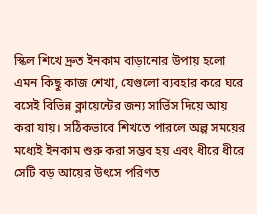স্কিল শিখে দ্রুত ইনকাম বাড়ানোর উপায় হলো এমন কিছু কাজ শেখা, যেগুলো ব্যবহার করে ঘরে বসেই বিভিন্ন ক্লায়েন্টের জন্য সার্ভিস দিয়ে আয় করা যায়। সঠিকভাবে শিখতে পারলে অল্প সময়ের মধ্যেই ইনকাম শুরু করা সম্ভব হয় এবং ধীরে ধীরে সেটি বড় আয়ের উৎসে পরিণত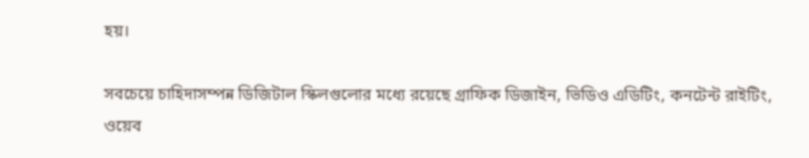হয়।

সবচেয়ে চাহিদাসম্পন্ন ডিজিটাল স্কিলগুলোর মধ্যে রয়েছে গ্রাফিক ডিজাইন, ভিডিও এডিটিং, কনটেন্ট রাইটিং, ওয়েব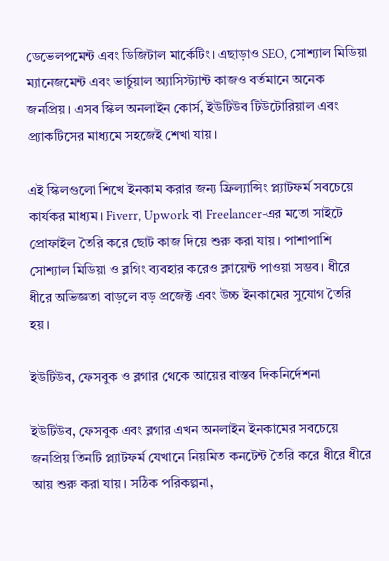ডেভেলপমেন্ট এবং ডিজিটাল মার্কেটিং। এছাড়াও SEO, সোশ্যাল মিডিয়া ম্যানেজমেন্ট এবং ভার্চুয়াল অ্যাসিস্ট্যান্ট কাজও বর্তমানে অনেক জনপ্রিয়। এসব স্কিল অনলাইন কোর্স, ইউটিউব টিউটোরিয়াল এবং প্র্যাকটিসের মাধ্যমে সহজেই শেখা যায়।

এই স্কিলগুলো শিখে ইনকাম করার জন্য ফ্রিল্যান্সিং প্ল্যাটফর্ম সবচেয়ে কার্যকর মাধ্যম। Fiverr, Upwork বা Freelancer-এর মতো সাইটে প্রোফাইল তৈরি করে ছোট কাজ দিয়ে শুরু করা যায়। পাশাপাশি সোশ্যাল মিডিয়া ও ব্লগিং ব্যবহার করেও ক্লায়েন্ট পাওয়া সম্ভব। ধীরে ধীরে অভিজ্ঞতা বাড়লে বড় প্রজেক্ট এবং উচ্চ ইনকামের সুযোগ তৈরি হয়।

ইউটিউব, ফেসবুক ও ব্লগার থেকে আয়ের বাস্তব দিকনির্দেশনা

ইউটিউব, ফেসবুক এবং ব্লগার এখন অনলাইন ইনকামের সবচেয়ে জনপ্রিয় তিনটি প্ল্যাটফর্ম যেখানে নিয়মিত কনটেন্ট তৈরি করে ধীরে ধীরে আয় শুরু করা যায়। সঠিক পরিকল্পনা,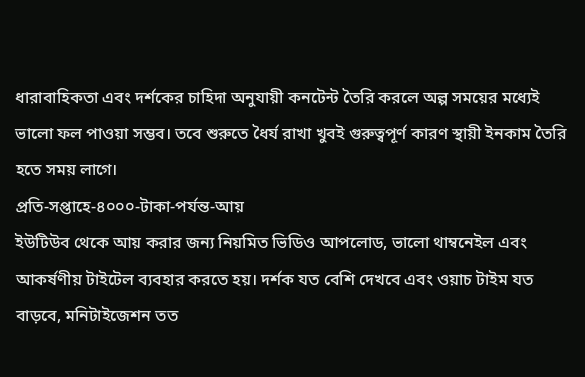ধারাবাহিকতা এবং দর্শকের চাহিদা অনুযায়ী কনটেন্ট তৈরি করলে অল্প সময়ের মধ্যেই ভালো ফল পাওয়া সম্ভব। তবে শুরুতে ধৈর্য রাখা খুবই গুরুত্বপূর্ণ কারণ স্থায়ী ইনকাম তৈরি হতে সময় লাগে।
প্রতি-সপ্তাহে-৪০০০-টাকা-পর্যন্ত-আয়
ইউটিউব থেকে আয় করার জন্য নিয়মিত ভিডিও আপলোড, ভালো থাম্বনেইল এবং আকর্ষণীয় টাইটেল ব্যবহার করতে হয়। দর্শক যত বেশি দেখবে এবং ওয়াচ টাইম যত বাড়বে, মনিটাইজেশন তত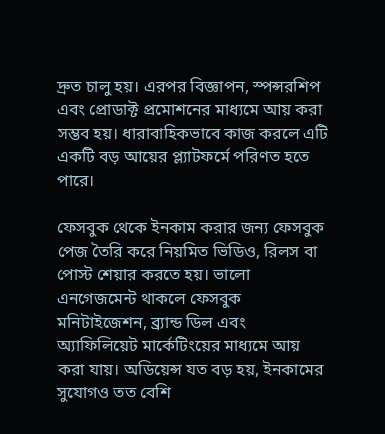দ্রুত চালু হয়। এরপর বিজ্ঞাপন, স্পন্সরশিপ এবং প্রোডাক্ট প্রমোশনের মাধ্যমে আয় করা সম্ভব হয়। ধারাবাহিকভাবে কাজ করলে এটি একটি বড় আয়ের প্ল্যাটফর্মে পরিণত হতে পারে।

ফেসবুক থেকে ইনকাম করার জন্য ফেসবুক পেজ তৈরি করে নিয়মিত ভিডিও, রিলস বা পোস্ট শেয়ার করতে হয়। ভালো এনগেজমেন্ট থাকলে ফেসবুক মনিটাইজেশন, ব্র্যান্ড ডিল এবং অ্যাফিলিয়েট মার্কেটিংয়ের মাধ্যমে আয় করা যায়। অডিয়েন্স যত বড় হয়, ইনকামের সুযোগও তত বেশি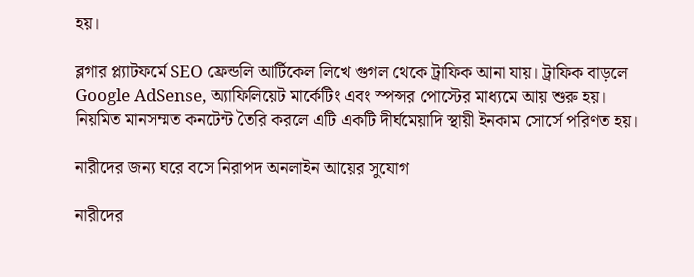হয়।

ব্লগার প্ল্যাটফর্মে SEO ফ্রেন্ডলি আর্টিকেল লিখে গুগল থেকে ট্রাফিক আনা যায়। ট্রাফিক বাড়লে Google AdSense, অ্যাফিলিয়েট মার্কেটিং এবং স্পন্সর পোস্টের মাধ্যমে আয় শুরু হয়। নিয়মিত মানসম্মত কনটেন্ট তৈরি করলে এটি একটি দীর্ঘমেয়াদি স্থায়ী ইনকাম সোর্সে পরিণত হয়।

নারীদের জন্য ঘরে বসে নিরাপদ অনলাইন আয়ের সুযোগ

নারীদের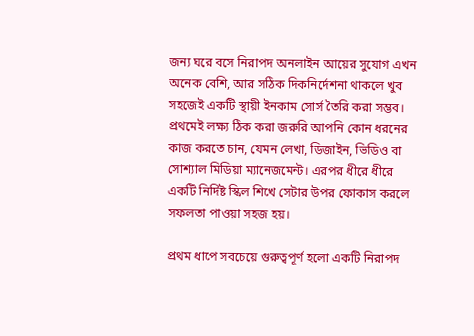জন্য ঘরে বসে নিরাপদ অনলাইন আয়ের সুযোগ এখন অনেক বেশি, আর সঠিক দিকনির্দেশনা থাকলে খুব সহজেই একটি স্থায়ী ইনকাম সোর্স তৈরি করা সম্ভব। প্রথমেই লক্ষ্য ঠিক করা জরুরি আপনি কোন ধরনের কাজ করতে চান, যেমন লেখা, ডিজাইন, ভিডিও বা সোশ্যাল মিডিয়া ম্যানেজমেন্ট। এরপর ধীরে ধীরে একটি নির্দিষ্ট স্কিল শিখে সেটার উপর ফোকাস করলে সফলতা পাওয়া সহজ হয়।

প্রথম ধাপে সবচেয়ে গুরুত্বপূর্ণ হলো একটি নিরাপদ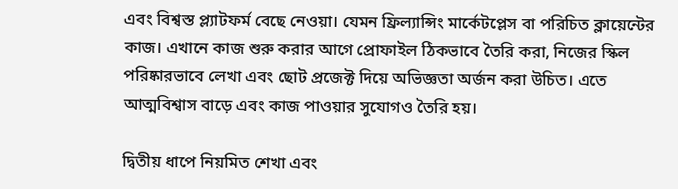এবং বিশ্বস্ত প্ল্যাটফর্ম বেছে নেওয়া। যেমন ফ্রিল্যান্সিং মার্কেটপ্লেস বা পরিচিত ক্লায়েন্টের কাজ। এখানে কাজ শুরু করার আগে প্রোফাইল ঠিকভাবে তৈরি করা, নিজের স্কিল পরিষ্কারভাবে লেখা এবং ছোট প্রজেক্ট দিয়ে অভিজ্ঞতা অর্জন করা উচিত। এতে আত্মবিশ্বাস বাড়ে এবং কাজ পাওয়ার সুযোগও তৈরি হয়।

দ্বিতীয় ধাপে নিয়মিত শেখা এবং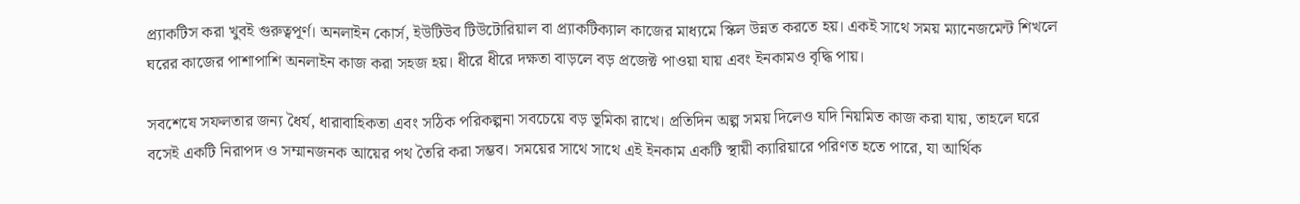প্র্যাকটিস করা খুবই গুরুত্বপূর্ণ। অনলাইন কোর্স, ইউটিউব টিউটোরিয়াল বা প্র্যাকটিক্যাল কাজের মাধ্যমে স্কিল উন্নত করতে হয়। একই সাথে সময় ম্যানেজমেন্ট শিখলে ঘরের কাজের পাশাপাশি অনলাইন কাজ করা সহজ হয়। ধীরে ধীরে দক্ষতা বাড়লে বড় প্রজেক্ট পাওয়া যায় এবং ইনকামও বৃদ্ধি পায়।

সবশেষে সফলতার জন্য ধৈর্য, ধারাবাহিকতা এবং সঠিক পরিকল্পনা সবচেয়ে বড় ভূমিকা রাখে। প্রতিদিন অল্প সময় দিলেও যদি নিয়মিত কাজ করা যায়, তাহলে ঘরে বসেই একটি নিরাপদ ও সম্মানজনক আয়ের পথ তৈরি করা সম্ভব। সময়ের সাথে সাথে এই ইনকাম একটি স্থায়ী ক্যারিয়ারে পরিণত হতে পারে, যা আর্থিক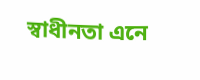স্বাধীনতা এনে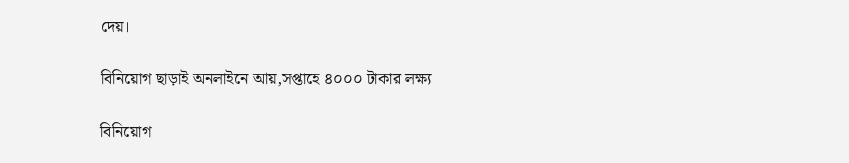দেয়।

বিনিয়োগ ছাড়াই অনলাইনে আয়,সপ্তাহে ৪০০০ টাকার লক্ষ্য

বিনিয়োগ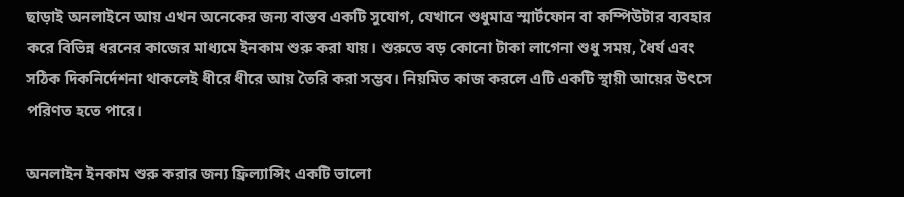ছাড়াই অনলাইনে আয় এখন অনেকের জন্য বাস্তব একটি সুযোগ, যেখানে শুধুমাত্র স্মার্টফোন বা কম্পিউটার ব্যবহার করে বিভিন্ন ধরনের কাজের মাধ্যমে ইনকাম শুরু করা যায়। শুরুতে বড় কোনো টাকা লাগেনা শুধু সময়, ধৈর্য এবং সঠিক দিকনির্দেশনা থাকলেই ধীরে ধীরে আয় তৈরি করা সম্ভব। নিয়মিত কাজ করলে এটি একটি স্থায়ী আয়ের উৎসে পরিণত হতে পারে।

অনলাইন ইনকাম শুরু করার জন্য ফ্রিল্যান্সিং একটি ভালো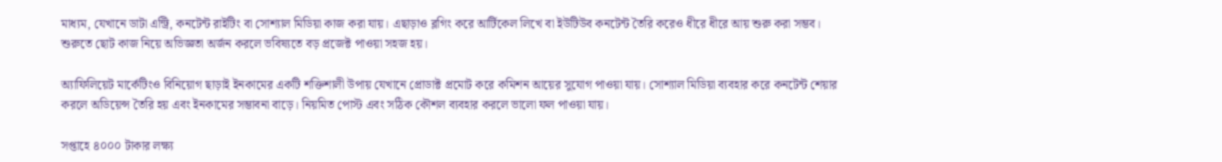মাধ্যম, যেখানে ডাটা এন্ট্রি, কনটেন্ট রাইটিং বা সোশ্যাল মিডিয়া কাজ করা যায়। এছাড়াও ব্লগিং করে আর্টিকেল লিখে বা ইউটিউব কনটেন্ট তৈরি করেও ধীরে ধীরে আয় শুরু করা সম্ভব। শুরুতে ছোট কাজ নিয়ে অভিজ্ঞতা অর্জন করলে ভবিষ্যতে বড় প্রজেক্ট পাওয়া সহজ হয়।

অ্যাফিলিয়েট মার্কেটিংও বিনিয়োগ ছাড়াই ইনকামের একটি শক্তিশালী উপায় যেখানে প্রোডাক্ট প্রমোট করে কমিশন আয়ের সুযোগ পাওয়া যায়। সোশ্যাল মিডিয়া ব্যবহার করে কনটেন্ট শেয়ার করলে অডিয়েন্স তৈরি হয় এবং ইনকামের সম্ভাবনা বাড়ে। নিয়মিত পোস্ট এবং সঠিক কৌশল ব্যবহার করলে ভালো ফল পাওয়া যায়।

সপ্তাহে ৪০০০ টাকার লক্ষ্য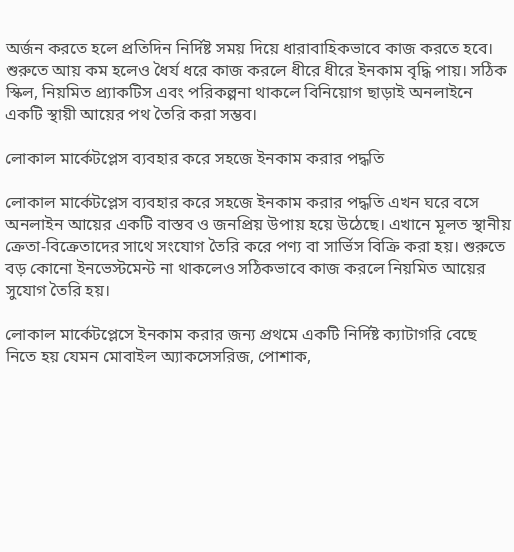অর্জন করতে হলে প্রতিদিন নির্দিষ্ট সময় দিয়ে ধারাবাহিকভাবে কাজ করতে হবে। শুরুতে আয় কম হলেও ধৈর্য ধরে কাজ করলে ধীরে ধীরে ইনকাম বৃদ্ধি পায়। সঠিক স্কিল, নিয়মিত প্র্যাকটিস এবং পরিকল্পনা থাকলে বিনিয়োগ ছাড়াই অনলাইনে একটি স্থায়ী আয়ের পথ তৈরি করা সম্ভব।

লোকাল মার্কেটপ্লেস ব্যবহার করে সহজে ইনকাম করার পদ্ধতি

লোকাল মার্কেটপ্লেস ব্যবহার করে সহজে ইনকাম করার পদ্ধতি এখন ঘরে বসে অনলাইন আয়ের একটি বাস্তব ও জনপ্রিয় উপায় হয়ে উঠেছে। এখানে মূলত স্থানীয় ক্রেতা-বিক্রেতাদের সাথে সংযোগ তৈরি করে পণ্য বা সার্ভিস বিক্রি করা হয়। শুরুতে বড় কোনো ইনভেস্টমেন্ট না থাকলেও সঠিকভাবে কাজ করলে নিয়মিত আয়ের সুযোগ তৈরি হয়।

লোকাল মার্কেটপ্লেসে ইনকাম করার জন্য প্রথমে একটি নির্দিষ্ট ক্যাটাগরি বেছে নিতে হয় যেমন মোবাইল অ্যাকসেসরিজ, পোশাক,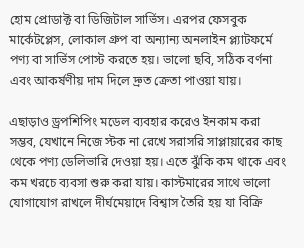হোম প্রোডাক্ট বা ডিজিটাল সার্ভিস। এরপর ফেসবুক মার্কেটপ্লেস, লোকাল গ্রুপ বা অন্যান্য অনলাইন প্ল্যাটফর্মে পণ্য বা সার্ভিস পোস্ট করতে হয়। ভালো ছবি, সঠিক বর্ণনা এবং আকর্ষণীয় দাম দিলে দ্রুত ক্রেতা পাওয়া যায়।

এছাড়াও ড্রপশিপিং মডেল ব্যবহার করেও ইনকাম করা সম্ভব, যেখানে নিজে স্টক না রেখে সরাসরি সাপ্লায়ারের কাছ থেকে পণ্য ডেলিভারি দেওয়া হয়। এতে ঝুঁকি কম থাকে এবং কম খরচে ব্যবসা শুরু করা যায়। কাস্টমারের সাথে ভালো যোগাযোগ রাখলে দীর্ঘমেয়াদে বিশ্বাস তৈরি হয় যা বিক্রি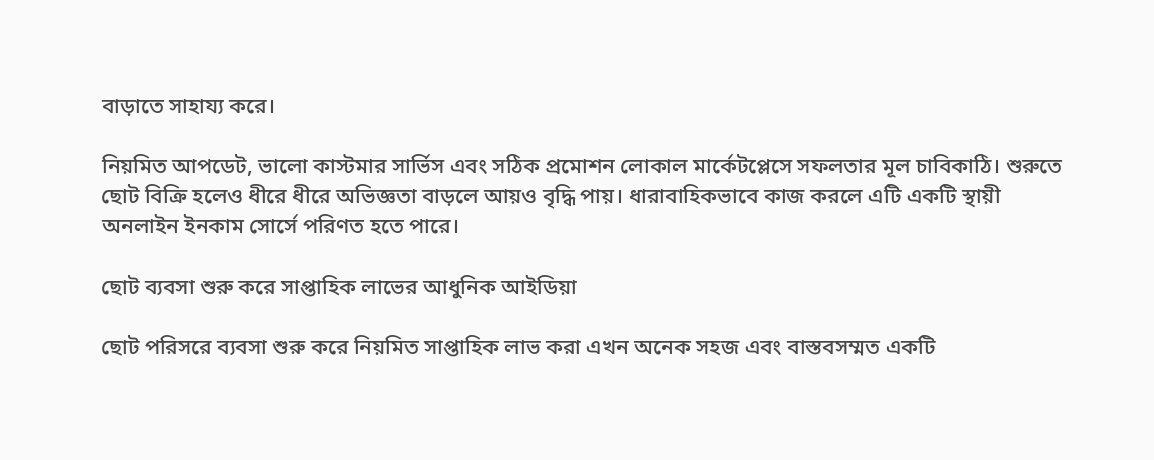বাড়াতে সাহায্য করে।

নিয়মিত আপডেট, ভালো কাস্টমার সার্ভিস এবং সঠিক প্রমোশন লোকাল মার্কেটপ্লেসে সফলতার মূল চাবিকাঠি। শুরুতে ছোট বিক্রি হলেও ধীরে ধীরে অভিজ্ঞতা বাড়লে আয়ও বৃদ্ধি পায়। ধারাবাহিকভাবে কাজ করলে এটি একটি স্থায়ী অনলাইন ইনকাম সোর্সে পরিণত হতে পারে।

ছোট ব্যবসা শুরু করে সাপ্তাহিক লাভের আধুনিক আইডিয়া

ছোট পরিসরে ব্যবসা শুরু করে নিয়মিত সাপ্তাহিক লাভ করা এখন অনেক সহজ এবং বাস্তবসম্মত একটি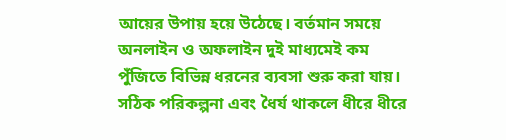আয়ের উপায় হয়ে উঠেছে। বর্তমান সময়ে অনলাইন ও অফলাইন দুই মাধ্যমেই কম পুঁজিতে বিভিন্ন ধরনের ব্যবসা শুরু করা যায়। সঠিক পরিকল্পনা এবং ধৈর্য থাকলে ধীরে ধীরে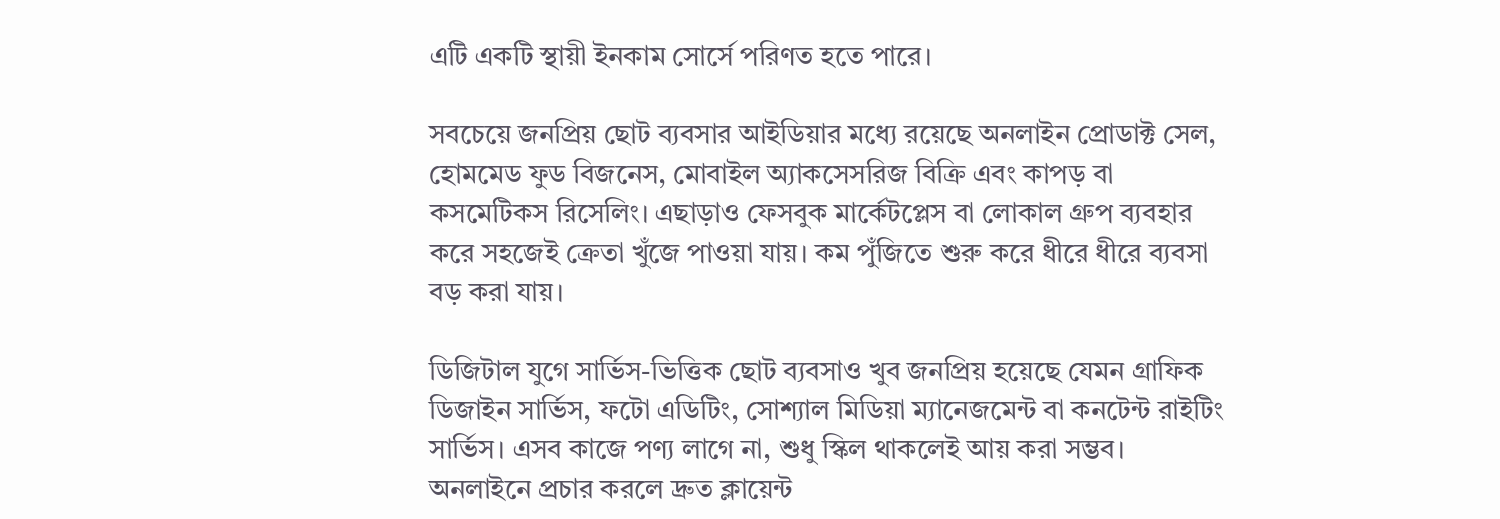এটি একটি স্থায়ী ইনকাম সোর্সে পরিণত হতে পারে।

সবচেয়ে জনপ্রিয় ছোট ব্যবসার আইডিয়ার মধ্যে রয়েছে অনলাইন প্রোডাক্ট সেল, হোমমেড ফুড বিজনেস, মোবাইল অ্যাকসেসরিজ বিক্রি এবং কাপড় বা কসমেটিকস রিসেলিং। এছাড়াও ফেসবুক মার্কেটপ্লেস বা লোকাল গ্রুপ ব্যবহার করে সহজেই ক্রেতা খুঁজে পাওয়া যায়। কম পুঁজিতে শুরু করে ধীরে ধীরে ব্যবসা বড় করা যায়।

ডিজিটাল যুগে সার্ভিস-ভিত্তিক ছোট ব্যবসাও খুব জনপ্রিয় হয়েছে যেমন গ্রাফিক ডিজাইন সার্ভিস, ফটো এডিটিং, সোশ্যাল মিডিয়া ম্যানেজমেন্ট বা কনটেন্ট রাইটিং সার্ভিস। এসব কাজে পণ্য লাগে না, শুধু স্কিল থাকলেই আয় করা সম্ভব। অনলাইনে প্রচার করলে দ্রুত ক্লায়েন্ট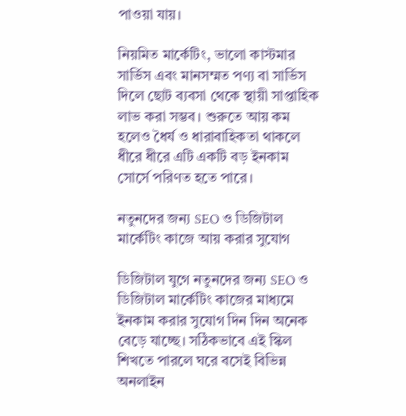পাওয়া যায়।

নিয়মিত মার্কেটিং, ভালো কাস্টমার সার্ভিস এবং মানসম্মত পণ্য বা সার্ভিস দিলে ছোট ব্যবসা থেকে স্থায়ী সাপ্তাহিক লাভ করা সম্ভব। শুরুতে আয় কম হলেও ধৈর্য ও ধারাবাহিকতা থাকলে ধীরে ধীরে এটি একটি বড় ইনকাম সোর্সে পরিণত হতে পারে।

নতুনদের জন্য SEO ও ডিজিটাল মার্কেটিং কাজে আয় করার সুযোগ

ডিজিটাল যুগে নতুনদের জন্য SEO ও ডিজিটাল মার্কেটিং কাজের মাধ্যমে ইনকাম করার সুযোগ দিন দিন অনেক বেড়ে যাচ্ছে। সঠিকভাবে এই স্কিল শিখতে পারলে ঘরে বসেই বিভিন্ন অনলাইন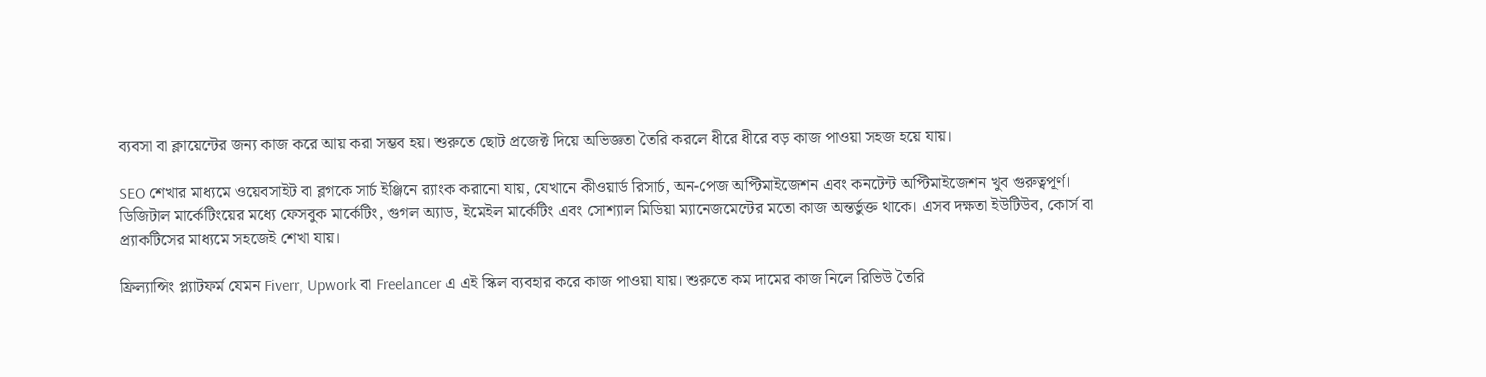ব্যবসা বা ক্লায়েন্টের জন্য কাজ করে আয় করা সম্ভব হয়। শুরুতে ছোট প্রজেক্ট দিয়ে অভিজ্ঞতা তৈরি করলে ধীরে ধীরে বড় কাজ পাওয়া সহজ হয়ে যায়।

SEO শেখার মাধ্যমে ওয়েবসাইট বা ব্লগকে সার্চ ইঞ্জিনে র‍্যাংক করানো যায়, যেখানে কীওয়ার্ড রিসার্চ, অন-পেজ অপ্টিমাইজেশন এবং কনটেন্ট অপ্টিমাইজেশন খুব গুরুত্বপূর্ণ। ডিজিটাল মার্কেটিংয়ের মধ্যে ফেসবুক মার্কেটিং, গুগল অ্যাড, ইমেইল মার্কেটিং এবং সোশ্যাল মিডিয়া ম্যানেজমেন্টের মতো কাজ অন্তর্ভুক্ত থাকে। এসব দক্ষতা ইউটিউব, কোর্স বা প্র্যাকটিসের মাধ্যমে সহজেই শেখা যায়।

ফ্রিল্যান্সিং প্ল্যাটফর্ম যেমন Fiverr, Upwork বা Freelancer এ এই স্কিল ব্যবহার করে কাজ পাওয়া যায়। শুরুতে কম দামের কাজ নিলে রিভিউ তৈরি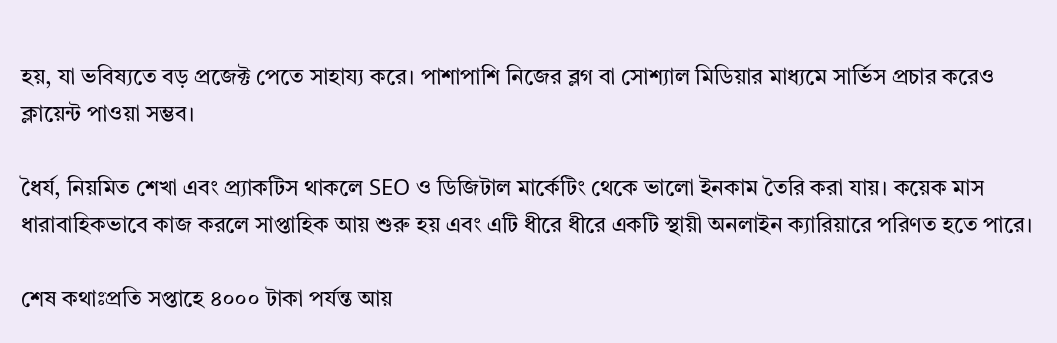হয়, যা ভবিষ্যতে বড় প্রজেক্ট পেতে সাহায্য করে। পাশাপাশি নিজের ব্লগ বা সোশ্যাল মিডিয়ার মাধ্যমে সার্ভিস প্রচার করেও ক্লায়েন্ট পাওয়া সম্ভব।

ধৈর্য, নিয়মিত শেখা এবং প্র্যাকটিস থাকলে SEO ও ডিজিটাল মার্কেটিং থেকে ভালো ইনকাম তৈরি করা যায়। কয়েক মাস ধারাবাহিকভাবে কাজ করলে সাপ্তাহিক আয় শুরু হয় এবং এটি ধীরে ধীরে একটি স্থায়ী অনলাইন ক্যারিয়ারে পরিণত হতে পারে।

শেষ কথাঃপ্রতি সপ্তাহে ৪০০০ টাকা পর্যন্ত আয়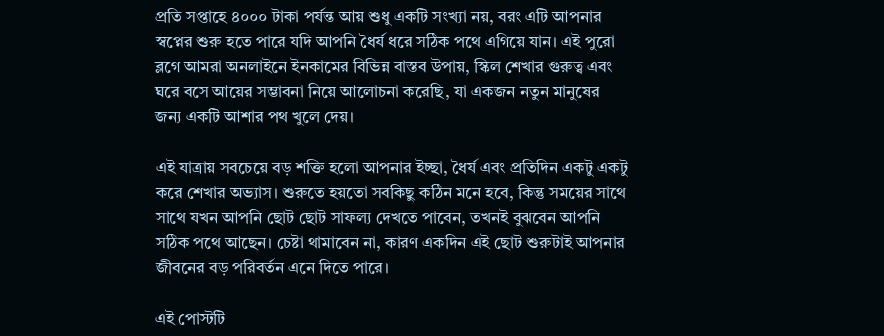প্রতি সপ্তাহে ৪০০০ টাকা পর্যন্ত আয় শুধু একটি সংখ্যা নয়, বরং এটি আপনার স্বপ্নের শুরু হতে পারে যদি আপনি ধৈর্য ধরে সঠিক পথে এগিয়ে যান। এই পুরো ব্লগে আমরা অনলাইনে ইনকামের বিভিন্ন বাস্তব উপায়, স্কিল শেখার গুরুত্ব এবং ঘরে বসে আয়ের সম্ভাবনা নিয়ে আলোচনা করেছি, যা একজন নতুন মানুষের জন্য একটি আশার পথ খুলে দেয়।

এই যাত্রায় সবচেয়ে বড় শক্তি হলো আপনার ইচ্ছা, ধৈর্য এবং প্রতিদিন একটু একটু করে শেখার অভ্যাস। শুরুতে হয়তো সবকিছু কঠিন মনে হবে, কিন্তু সময়ের সাথে সাথে যখন আপনি ছোট ছোট সাফল্য দেখতে পাবেন, তখনই বুঝবেন আপনি সঠিক পথে আছেন। চেষ্টা থামাবেন না, কারণ একদিন এই ছোট শুরুটাই আপনার জীবনের বড় পরিবর্তন এনে দিতে পারে।

এই পোস্টটি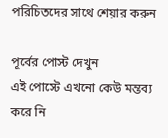পরিচিতদের সাথে শেয়ার করুন

পূর্বের পোস্ট দেখুন
এই পোস্টে এখনো কেউ মন্তব্য করে নি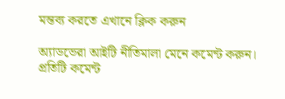মন্তব্য করতে এখানে ক্লিক করুন

অ্যাডভেরা আইটি নীতিমালা মেনে কমেন্ট করুন। প্রতিটি কমেন্ট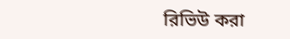রিভিউ করা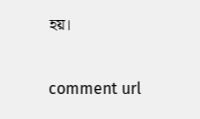হয়।

comment url